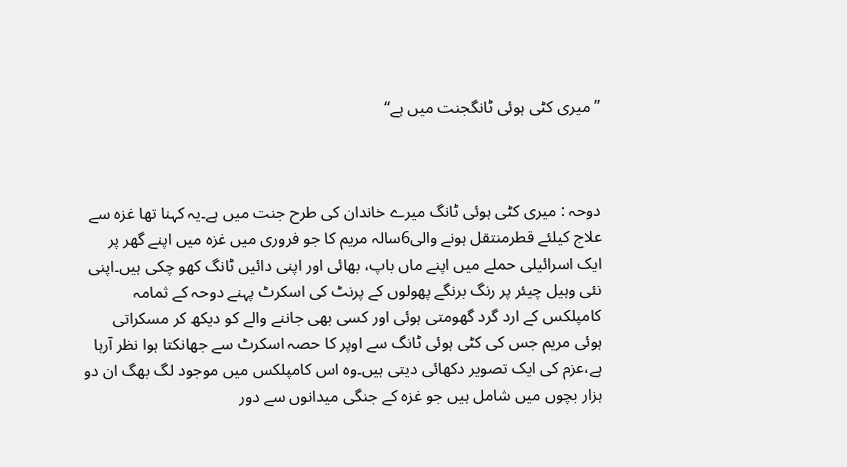’’ میری کٹی ہوئی ٹانگجنت میں ہے‘‘



دوحہ : میری کٹی ہوئی ٹانگ میرے خاندان کی طرح جنت میں ہے۔یہ کہنا تھا غزہ سے علاج کیلئے قطرمنتقل ہونے والی6سالہ مریم کا جو فروری میں غزہ میں اپنے گھر پر ایک اسرائیلی حملے میں اپنے ماں باپ، بھائی اور اپنی دائیں ٹانگ کھو چکی ہیں۔اپنی نئی وہیل چیئر پر رنگ برنگے پھولوں کے پرنٹ کی اسکرٹ پہنے دوحہ کے ثمامہ کامپلکس کے ارد گرد گھومتی ہوئی اور کسی بھی جاننے والے کو دیکھ کر مسکراتی ہوئی مریم جس کی کٹی ہوئی ٹانگ سے اوپر کا حصہ اسکرٹ سے جھانکتا ہوا نظر آرہا ہے،عزم کی ایک تصویر دکھائی دیتی ہیں۔وہ اس کامپلکس میں موجود لگ بھگ ان دو ہزار بچوں میں شامل ہیں جو غزہ کے جنگی میدانوں سے دور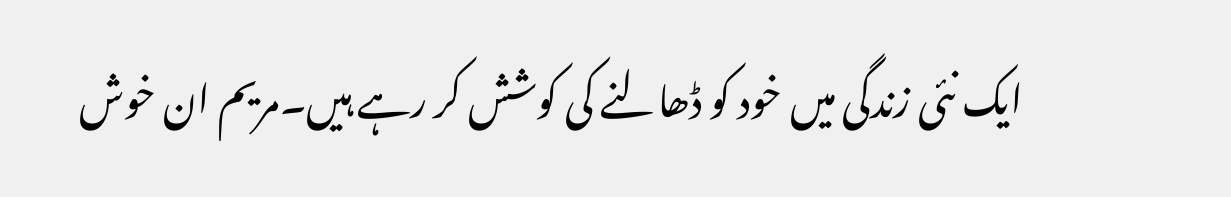ایک نئی زندگی میں خود کو ڈھالنے کی کوشش کر رہے ہیں۔مریم ان خوش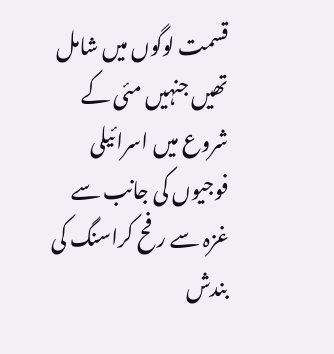قسمت لوگوں میں شامل تھیں جنہیں مئی کے شروع میں اسرائیلی فوجیوں کی جانب سے غزہ سے رفح کراسنگ کی بندش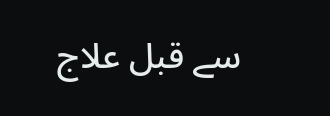سے قبل علاج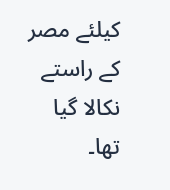کیلئے مصر کے راستے نکالا گیا تھا۔